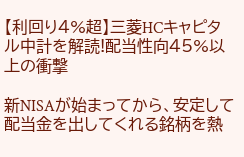【利回り4%超】三菱HCキャピタル中計を解読!配当性向45%以上の衝撃

新NISAが始まってから、安定して配当金を出してくれる銘柄を熱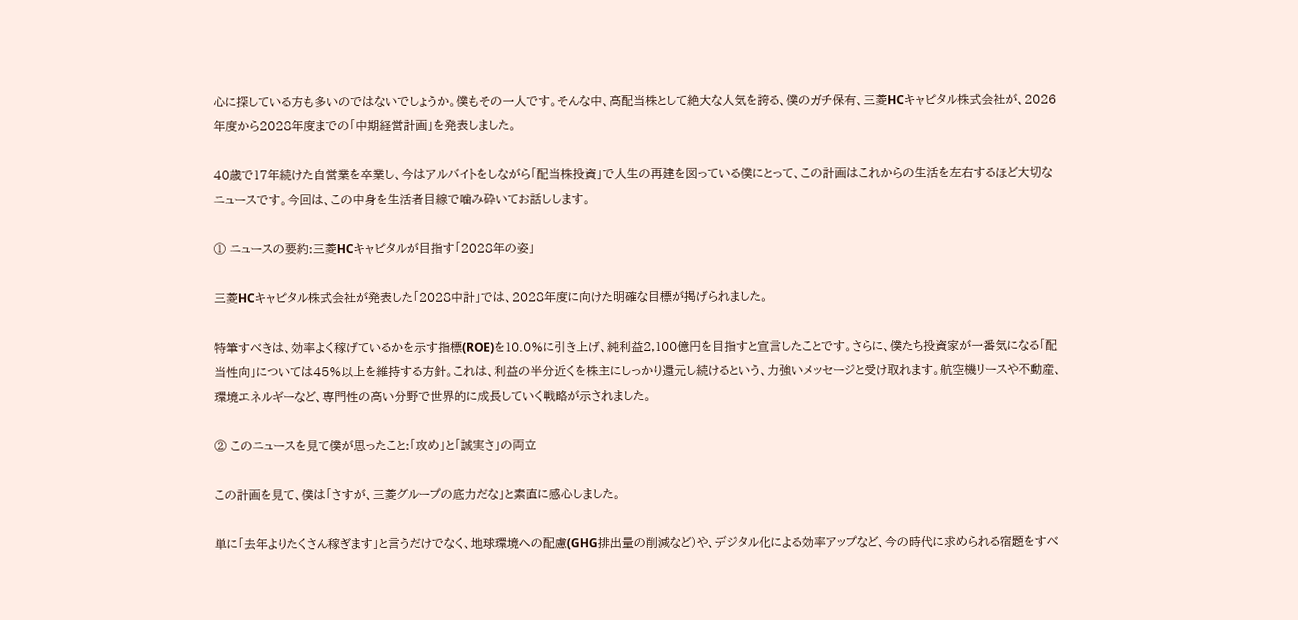心に探している方も多いのではないでしょうか。僕もその一人です。そんな中、高配当株として絶大な人気を誇る、僕のガチ保有、三菱HCキャピタル株式会社が、2026年度から2028年度までの「中期経営計画」を発表しました。

40歳で17年続けた自営業を卒業し、今はアルバイトをしながら「配当株投資」で人生の再建を図っている僕にとって、この計画はこれからの生活を左右するほど大切なニュースです。今回は、この中身を生活者目線で噛み砕いてお話しします。

① ニュースの要約:三菱HCキャピタルが目指す「2028年の姿」

三菱HCキャピタル株式会社が発表した「2028中計」では、2028年度に向けた明確な目標が掲げられました。

特筆すべきは、効率よく稼げているかを示す指標(ROE)を10.0%に引き上げ、純利益2,100億円を目指すと宣言したことです。さらに、僕たち投資家が一番気になる「配当性向」については45%以上を維持する方針。これは、利益の半分近くを株主にしっかり還元し続けるという、力強いメッセージと受け取れます。航空機リースや不動産、環境エネルギーなど、専門性の高い分野で世界的に成長していく戦略が示されました。

② このニュースを見て僕が思ったこと:「攻め」と「誠実さ」の両立

この計画を見て、僕は「さすが、三菱グループの底力だな」と素直に感心しました。

単に「去年よりたくさん稼ぎます」と言うだけでなく、地球環境への配慮(GHG排出量の削減など)や、デジタル化による効率アップなど、今の時代に求められる宿題をすべ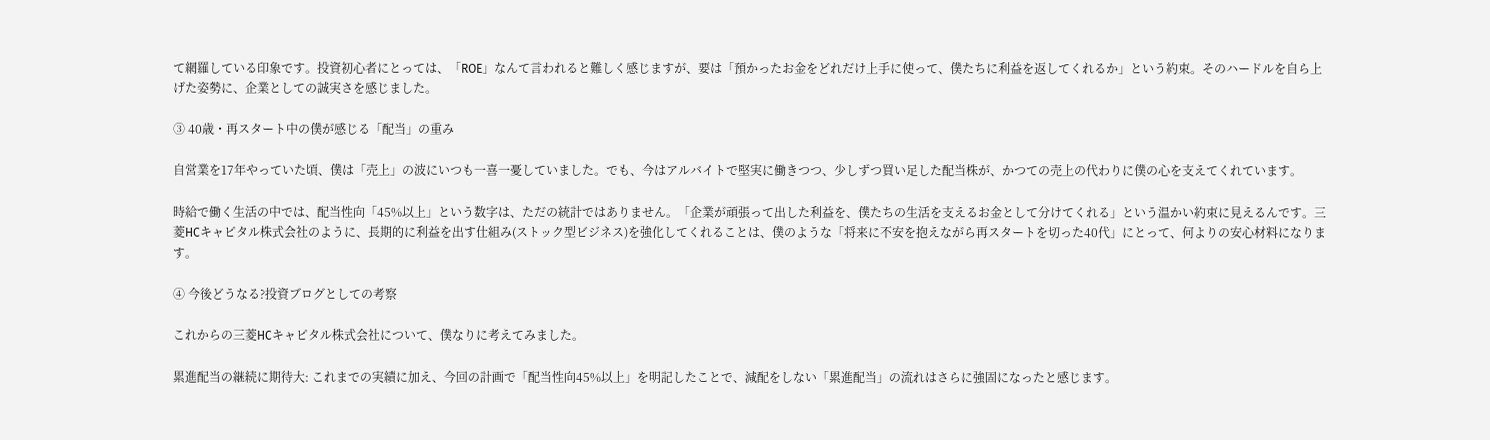て網羅している印象です。投資初心者にとっては、「ROE」なんて言われると難しく感じますが、要は「預かったお金をどれだけ上手に使って、僕たちに利益を返してくれるか」という約束。そのハードルを自ら上げた姿勢に、企業としての誠実さを感じました。

③ 40歳・再スタート中の僕が感じる「配当」の重み

自営業を17年やっていた頃、僕は「売上」の波にいつも一喜一憂していました。でも、今はアルバイトで堅実に働きつつ、少しずつ買い足した配当株が、かつての売上の代わりに僕の心を支えてくれています。

時給で働く生活の中では、配当性向「45%以上」という数字は、ただの統計ではありません。「企業が頑張って出した利益を、僕たちの生活を支えるお金として分けてくれる」という温かい約束に見えるんです。三菱HCキャピタル株式会社のように、長期的に利益を出す仕組み(ストック型ビジネス)を強化してくれることは、僕のような「将来に不安を抱えながら再スタートを切った40代」にとって、何よりの安心材料になります。

④ 今後どうなる?投資ブログとしての考察

これからの三菱HCキャピタル株式会社について、僕なりに考えてみました。

累進配当の継続に期待大: これまでの実績に加え、今回の計画で「配当性向45%以上」を明記したことで、減配をしない「累進配当」の流れはさらに強固になったと感じます。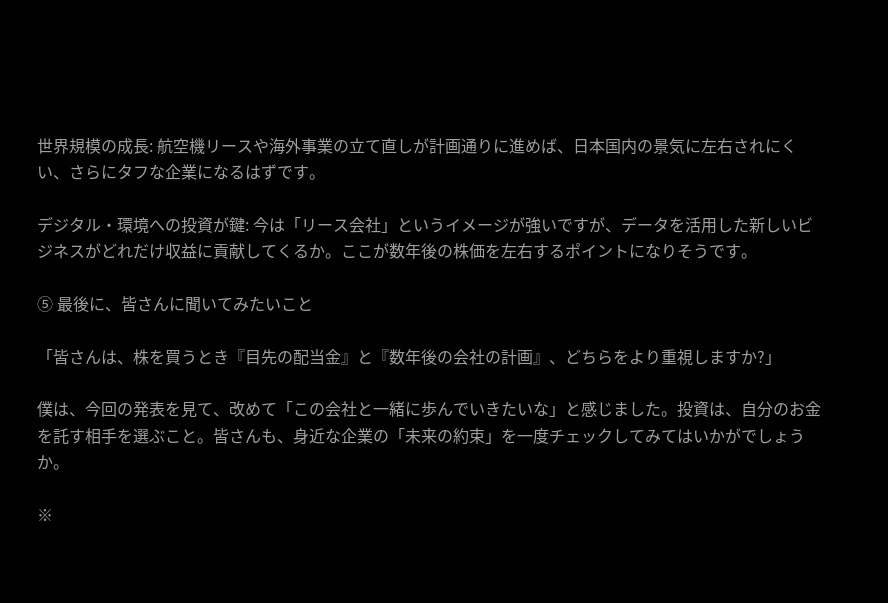世界規模の成長: 航空機リースや海外事業の立て直しが計画通りに進めば、日本国内の景気に左右されにくい、さらにタフな企業になるはずです。

デジタル・環境への投資が鍵: 今は「リース会社」というイメージが強いですが、データを活用した新しいビジネスがどれだけ収益に貢献してくるか。ここが数年後の株価を左右するポイントになりそうです。

⑤ 最後に、皆さんに聞いてみたいこと

「皆さんは、株を買うとき『目先の配当金』と『数年後の会社の計画』、どちらをより重視しますか?」

僕は、今回の発表を見て、改めて「この会社と一緒に歩んでいきたいな」と感じました。投資は、自分のお金を託す相手を選ぶこと。皆さんも、身近な企業の「未来の約束」を一度チェックしてみてはいかがでしょうか。

※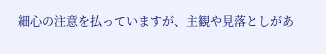細心の注意を払っていますが、主観や見落としがあ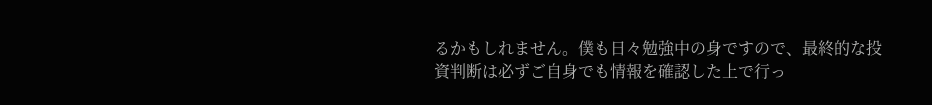るかもしれません。僕も日々勉強中の身ですので、最終的な投資判断は必ずご自身でも情報を確認した上で行っ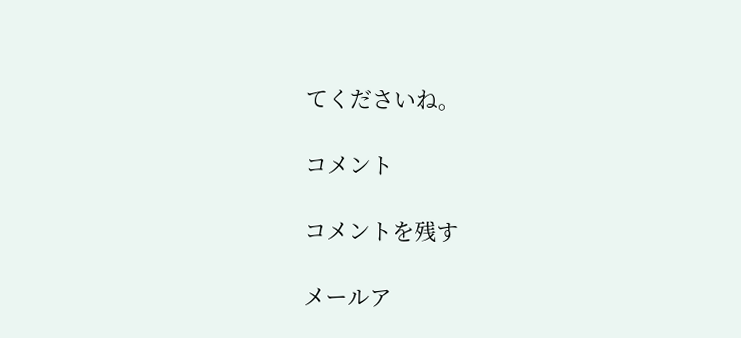てくださいね。

コメント

コメントを残す

メールア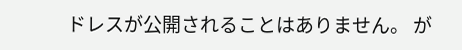ドレスが公開されることはありません。 が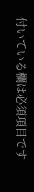付いている欄は必須項目です